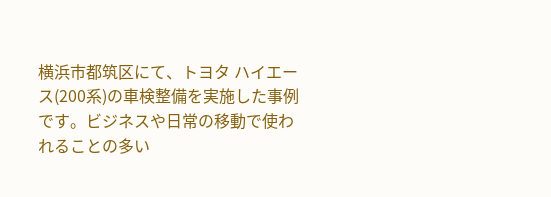横浜市都筑区にて、トヨタ ハイエース(200系)の車検整備を実施した事例です。ビジネスや日常の移動で使われることの多い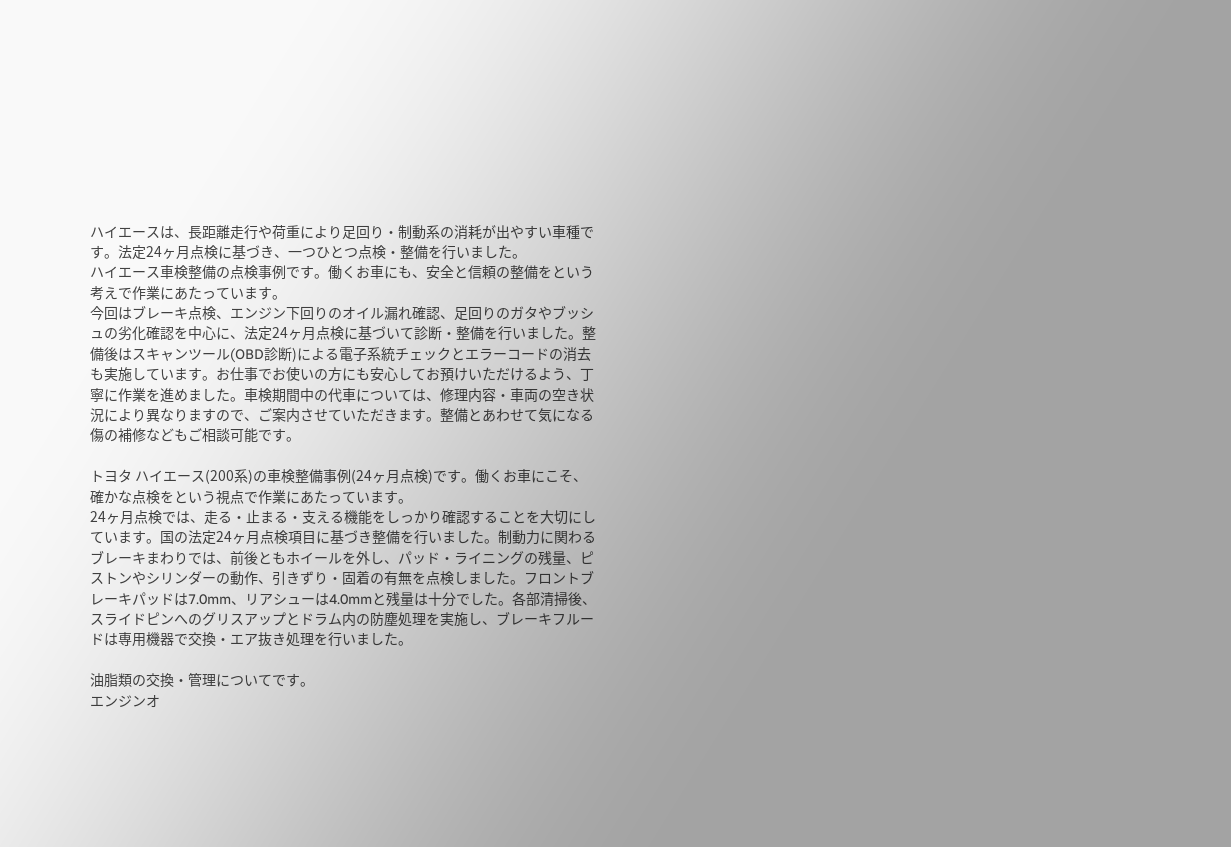ハイエースは、長距離走行や荷重により足回り・制動系の消耗が出やすい車種です。法定24ヶ月点検に基づき、一つひとつ点検・整備を行いました。
ハイエース車検整備の点検事例です。働くお車にも、安全と信頼の整備をという考えで作業にあたっています。
今回はブレーキ点検、エンジン下回りのオイル漏れ確認、足回りのガタやブッシュの劣化確認を中心に、法定24ヶ月点検に基づいて診断・整備を行いました。整備後はスキャンツール(OBD診断)による電子系統チェックとエラーコードの消去も実施しています。お仕事でお使いの方にも安心してお預けいただけるよう、丁寧に作業を進めました。車検期間中の代車については、修理内容・車両の空き状況により異なりますので、ご案内させていただきます。整備とあわせて気になる傷の補修などもご相談可能です。

トヨタ ハイエース(200系)の車検整備事例(24ヶ月点検)です。働くお車にこそ、確かな点検をという視点で作業にあたっています。
24ヶ月点検では、走る・止まる・支える機能をしっかり確認することを大切にしています。国の法定24ヶ月点検項目に基づき整備を行いました。制動力に関わるブレーキまわりでは、前後ともホイールを外し、パッド・ライニングの残量、ピストンやシリンダーの動作、引きずり・固着の有無を点検しました。フロントブレーキパッドは7.0mm、リアシューは4.0mmと残量は十分でした。各部清掃後、スライドピンへのグリスアップとドラム内の防塵処理を実施し、ブレーキフルードは専用機器で交換・エア抜き処理を行いました。

油脂類の交換・管理についてです。
エンジンオ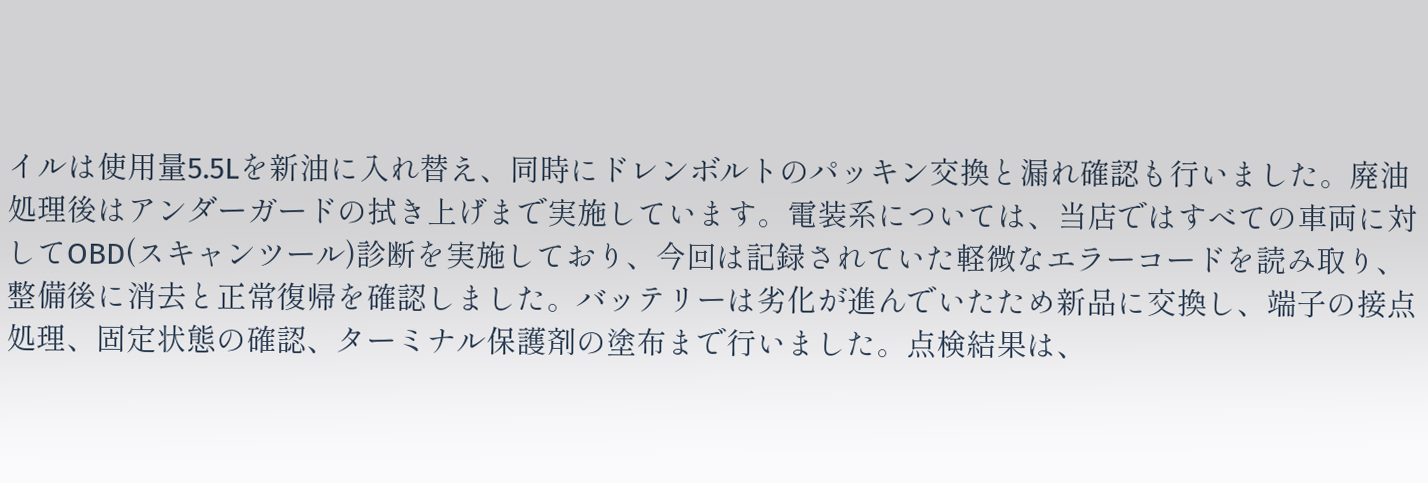イルは使用量5.5Lを新油に入れ替え、同時にドレンボルトのパッキン交換と漏れ確認も行いました。廃油処理後はアンダーガードの拭き上げまで実施しています。電装系については、当店ではすべての車両に対してOBD(スキャンツール)診断を実施しており、今回は記録されていた軽微なエラーコードを読み取り、整備後に消去と正常復帰を確認しました。バッテリーは劣化が進んでいたため新品に交換し、端子の接点処理、固定状態の確認、ターミナル保護剤の塗布まで行いました。点検結果は、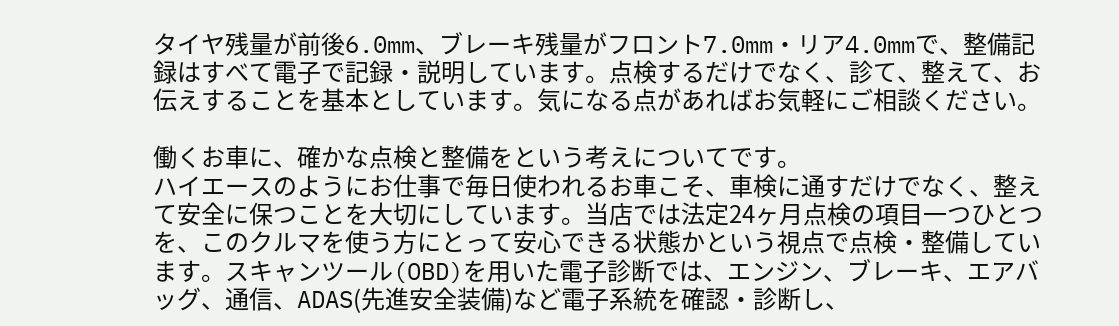タイヤ残量が前後6.0mm、ブレーキ残量がフロント7.0mm・リア4.0mmで、整備記録はすべて電子で記録・説明しています。点検するだけでなく、診て、整えて、お伝えすることを基本としています。気になる点があればお気軽にご相談ください。

働くお車に、確かな点検と整備をという考えについてです。
ハイエースのようにお仕事で毎日使われるお車こそ、車検に通すだけでなく、整えて安全に保つことを大切にしています。当店では法定24ヶ月点検の項目一つひとつを、このクルマを使う方にとって安心できる状態かという視点で点検・整備しています。スキャンツール(OBD)を用いた電子診断では、エンジン、ブレーキ、エアバッグ、通信、ADAS(先進安全装備)など電子系統を確認・診断し、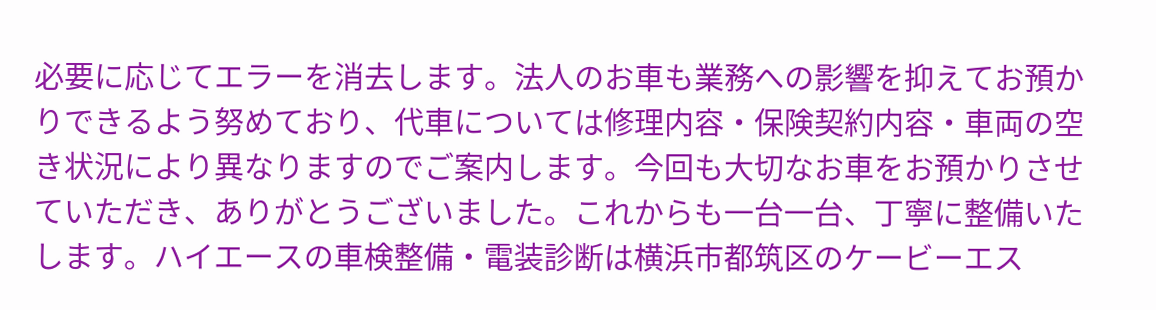必要に応じてエラーを消去します。法人のお車も業務への影響を抑えてお預かりできるよう努めており、代車については修理内容・保険契約内容・車両の空き状況により異なりますのでご案内します。今回も大切なお車をお預かりさせていただき、ありがとうございました。これからも一台一台、丁寧に整備いたします。ハイエースの車検整備・電装診断は横浜市都筑区のケービーエス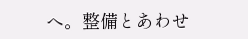へ。整備とあわせ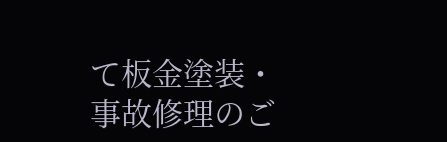て板金塗装・事故修理のご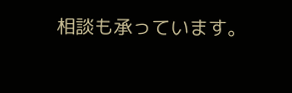相談も承っています。